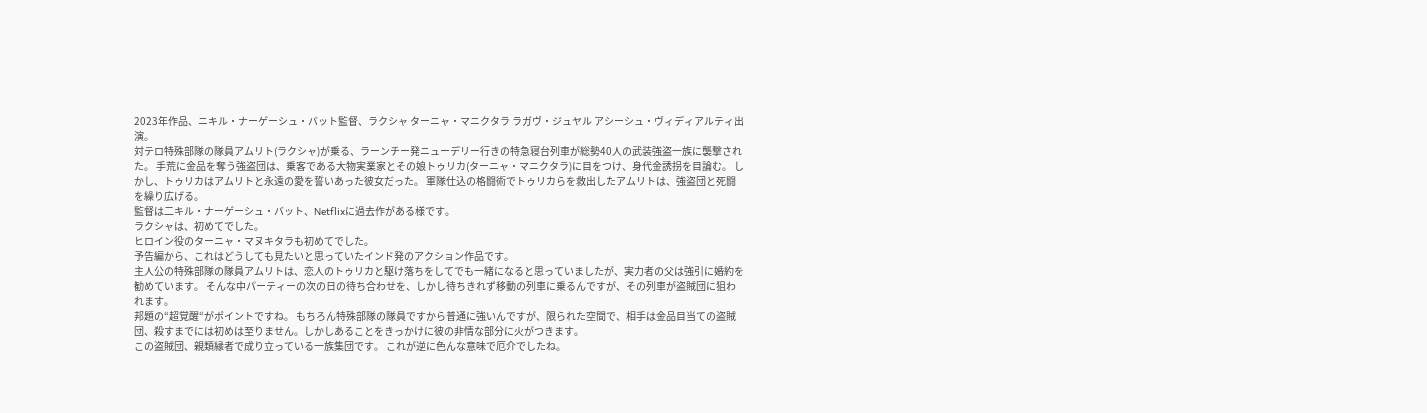2023年作品、ニキル・ナーゲーシュ・バット監督、ラクシャ ターニャ・マニクタラ ラガヴ・ジュヤル アシーシュ・ヴィディアルティ出演。
対テロ特殊部隊の隊員アムリト(ラクシャ)が乗る、ラーンチー発ニューデリー行きの特急寝台列車が総勢40人の武装強盗一族に襲撃された。 手荒に金品を奪う強盗団は、乗客である大物実業家とその娘トゥリカ(ターニャ・マニクタラ)に目をつけ、身代金誘拐を目論む。 しかし、トゥリカはアムリトと永遠の愛を誓いあった彼女だった。 軍隊仕込の格闘術でトゥリカらを救出したアムリトは、強盗団と死闘を繰り広げる。
監督は二キル・ナーゲーシュ・バット、Netflixに過去作がある様です。
ラクシャは、初めてでした。
ヒロイン役のターニャ・マヌキタラも初めてでした。
予告編から、これはどうしても見たいと思っていたインド発のアクション作品です。
主人公の特殊部隊の隊員アムリトは、恋人のトゥリカと駆け落ちをしてでも一緒になると思っていましたが、実力者の父は強引に婚約を勧めています。 そんな中パーティーの次の日の待ち合わせを、しかし待ちきれず移動の列車に乗るんですが、その列車が盗賊団に狙われます。
邦題の“超覚醒“がポイントですね。 もちろん特殊部隊の隊員ですから普通に強いんですが、限られた空間で、相手は金品目当ての盗賊団、殺すまでには初めは至りません。しかしあることをきっかけに彼の非情な部分に火がつきます。
この盗賊団、親類縁者で成り立っている一族集団です。 これが逆に色んな意味で厄介でしたね。